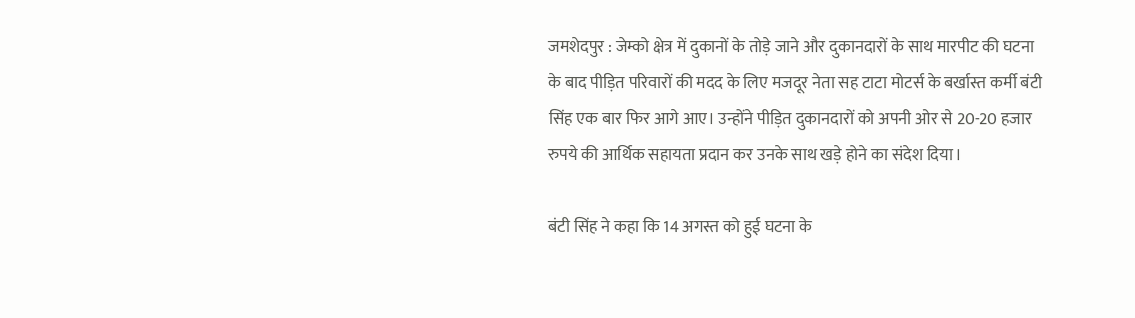जमशेदपुर : जेम्को क्षेत्र में दुकानों के तोड़े जाने और दुकानदारों के साथ मारपीट की घटना के बाद पीड़ित परिवारों की मदद के लिए मजदूर नेता सह टाटा मोटर्स के बर्खास्त कर्मी बंटी सिंह एक बार फिर आगे आए। उन्होंने पीड़ित दुकानदारों को अपनी ओर से 20-20 हजार रुपये की आर्थिक सहायता प्रदान कर उनके साथ खड़े होने का संदेश दिया।

बंटी सिंह ने कहा कि 14 अगस्त को हुई घटना के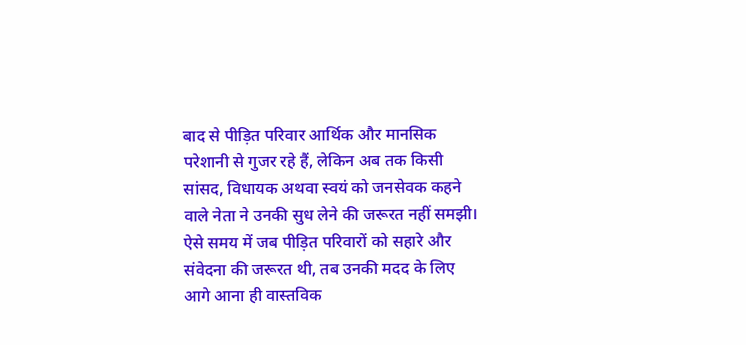बाद से पीड़ित परिवार आर्थिक और मानसिक परेशानी से गुजर रहे हैं, लेकिन अब तक किसी सांसद, विधायक अथवा स्वयं को जनसेवक कहने वाले नेता ने उनकी सुध लेने की जरूरत नहीं समझी। ऐसे समय में जब पीड़ित परिवारों को सहारे और संवेदना की जरूरत थी, तब उनकी मदद के लिए आगे आना ही वास्तविक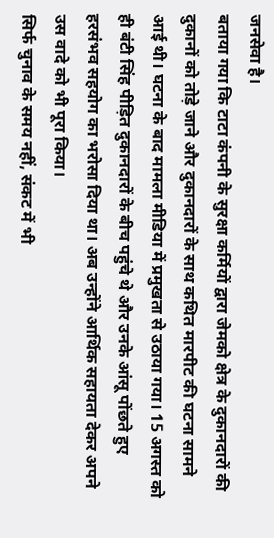जनसेवा है।
बताया गया कि टाटा कंपनी के सुरक्षा कर्मियों द्वारा जेमको क्षेत्र के दुकानदारों की दुकानों को तोड़े जाने और दुकानदारों के साथ कथित मारपीट की घटना सामने आई थी। घटना के बाद मामला मीडिया में प्रमुखता से उठाया गया। 15 अगस्त को ही बंटी सिंह पीड़ित दुकानदारों के बीच पहुंचे थे और उनके आंसू पोंछते हुए हरसंभव सहयोग का भरोसा दिया था। अब उन्होंने आर्थिक सहायता देकर अपने उस वादे को भी पूरा किया।
सिर्फ चुनाव के समय नहीं, संकट में भी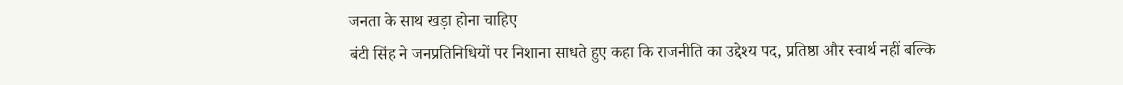जनता के साथ खड़ा होना चाहिए
बंटी सिंह ने जनप्रतिनिधियों पर निशाना साधते हुए कहा कि राजनीति का उद्देश्य पद, प्रतिष्ठा और स्वार्थ नहीं बल्कि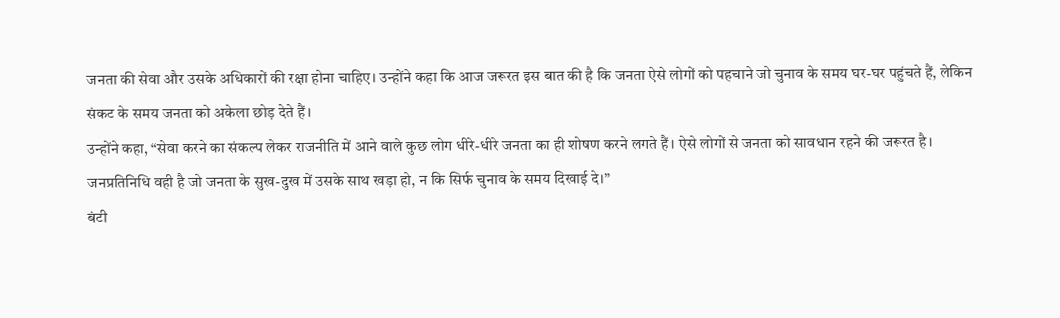जनता की सेवा और उसके अधिकारों की रक्षा होना चाहिए। उन्होंने कहा कि आज जरूरत इस बात की है कि जनता ऐसे लोगों को पहचाने जो चुनाव के समय घर-घर पहुंचते हैं, लेकिन संकट के समय जनता को अकेला छोड़ देते हैं।
उन्होंने कहा, “सेवा करने का संकल्प लेकर राजनीति में आने वाले कुछ लोग धीरे-धीरे जनता का ही शोषण करने लगते हैं। ऐसे लोगों से जनता को सावधान रहने की जरूरत है। जनप्रतिनिधि वही है जो जनता के सुख-दुख में उसके साथ खड़ा हो, न कि सिर्फ चुनाव के समय दिखाई दे।”
बंटी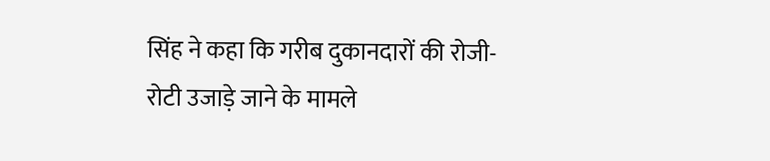सिंह ने कहा कि गरीब दुकानदारों की रोजी-रोटी उजाड़े जाने के मामले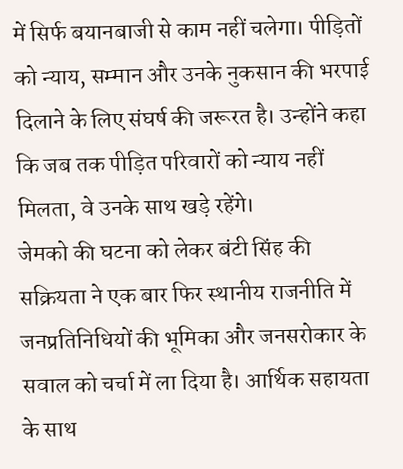में सिर्फ बयानबाजी से काम नहीं चलेगा। पीड़ितों को न्याय, सम्मान और उनके नुकसान की भरपाई दिलाने के लिए संघर्ष की जरूरत है। उन्होंने कहा कि जब तक पीड़ित परिवारों को न्याय नहीं मिलता, वे उनके साथ खड़े रहेंगे।
जेमको की घटना को लेकर बंटी सिंह की सक्रियता ने एक बार फिर स्थानीय राजनीति में जनप्रतिनिधियों की भूमिका और जनसरोकार के सवाल को चर्चा में ला दिया है। आर्थिक सहायता के साथ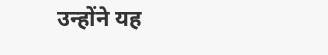उन्होंने यह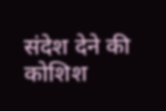संदेश देने की कोशिश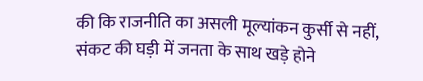की कि राजनीति का असली मूल्यांकन कुर्सी से नहीं, संकट की घड़ी में जनता के साथ खड़े होने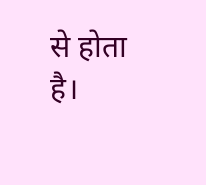से होता है।